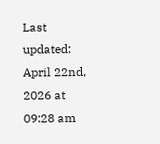Last updated: April 22nd, 2026 at 09:28 am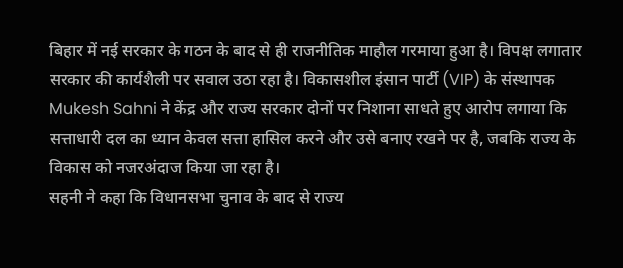बिहार में नई सरकार के गठन के बाद से ही राजनीतिक माहौल गरमाया हुआ है। विपक्ष लगातार सरकार की कार्यशैली पर सवाल उठा रहा है। विकासशील इंसान पार्टी (VIP) के संस्थापक Mukesh Sahni ने केंद्र और राज्य सरकार दोनों पर निशाना साधते हुए आरोप लगाया कि सत्ताधारी दल का ध्यान केवल सत्ता हासिल करने और उसे बनाए रखने पर है, जबकि राज्य के विकास को नजरअंदाज किया जा रहा है।
सहनी ने कहा कि विधानसभा चुनाव के बाद से राज्य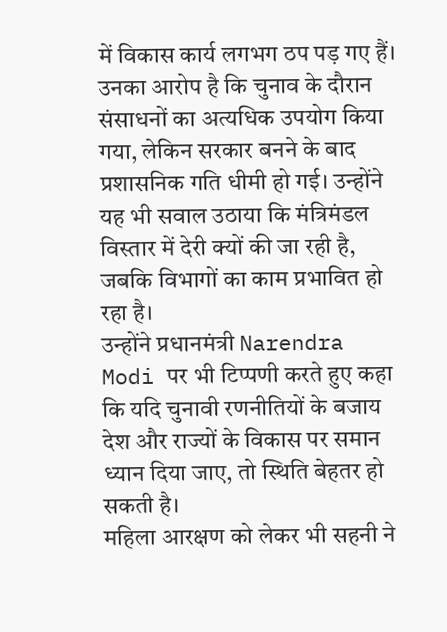में विकास कार्य लगभग ठप पड़ गए हैं। उनका आरोप है कि चुनाव के दौरान संसाधनों का अत्यधिक उपयोग किया गया, लेकिन सरकार बनने के बाद प्रशासनिक गति धीमी हो गई। उन्होंने यह भी सवाल उठाया कि मंत्रिमंडल विस्तार में देरी क्यों की जा रही है, जबकि विभागों का काम प्रभावित हो रहा है।
उन्होंने प्रधानमंत्री Narendra Modi पर भी टिप्पणी करते हुए कहा कि यदि चुनावी रणनीतियों के बजाय देश और राज्यों के विकास पर समान ध्यान दिया जाए, तो स्थिति बेहतर हो सकती है।
महिला आरक्षण को लेकर भी सहनी ने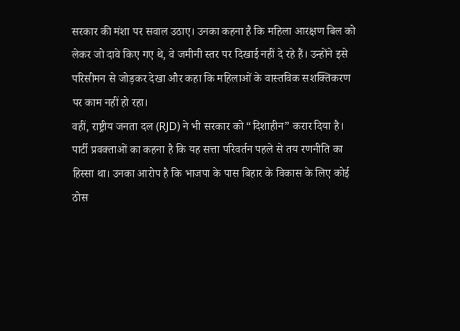सरकार की मंशा पर सवाल उठाए। उनका कहना है कि महिला आरक्षण बिल को लेकर जो दावे किए गए थे, वे जमीनी स्तर पर दिखाई नहीं दे रहे हैं। उन्होंने इसे परिसीमन से जोड़कर देखा और कहा कि महिलाओं के वास्तविक सशक्तिकरण पर काम नहीं हो रहा।
वहीं, राष्ट्रीय जनता दल (RJD) ने भी सरकार को “दिशाहीन” करार दिया है। पार्टी प्रवक्ताओं का कहना है कि यह सत्ता परिवर्तन पहले से तय रणनीति का हिस्सा था। उनका आरोप है कि भाजपा के पास बिहार के विकास के लिए कोई ठोस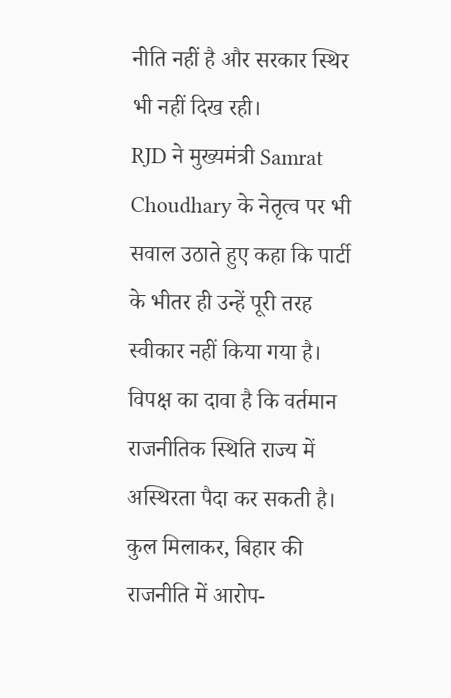नीति नहीं है और सरकार स्थिर भी नहीं दिख रही।
RJD ने मुख्यमंत्री Samrat Choudhary के नेतृत्व पर भी सवाल उठाते हुए कहा कि पार्टी के भीतर ही उन्हें पूरी तरह स्वीकार नहीं किया गया है। विपक्ष का दावा है कि वर्तमान राजनीतिक स्थिति राज्य में अस्थिरता पैदा कर सकती है।
कुल मिलाकर, बिहार की राजनीति में आरोप-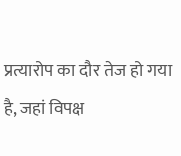प्रत्यारोप का दौर तेज हो गया है, जहां विपक्ष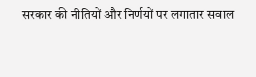सरकार की नीतियों और निर्णयों पर लगातार सवाल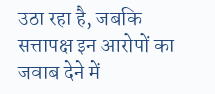उठा रहा है, जबकि सत्तापक्ष इन आरोपों का जवाब देने में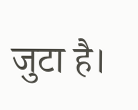जुटा है।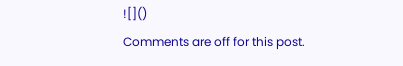![]()
Comments are off for this post.